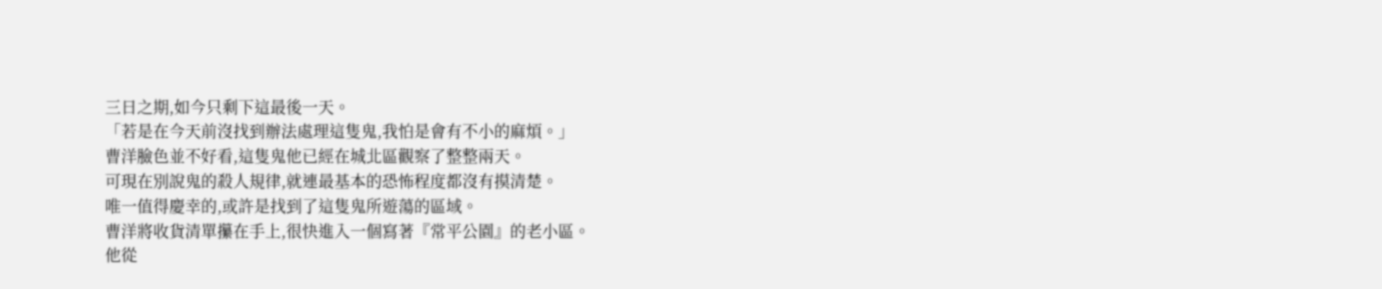三日之期,如今只剩下這最後一天。
「若是在今天前沒找到辦法處理這隻鬼,我怕是會有不小的麻煩。」
曹洋臉色並不好看,這隻鬼他已經在城北區觀察了整整兩天。
可現在別說鬼的殺人規律,就連最基本的恐怖程度都沒有摸清楚。
唯一值得慶幸的,或許是找到了這隻鬼所遊蕩的區域。
曹洋將收貨清單攥在手上,很快進入一個寫著『常平公園』的老小區。
他從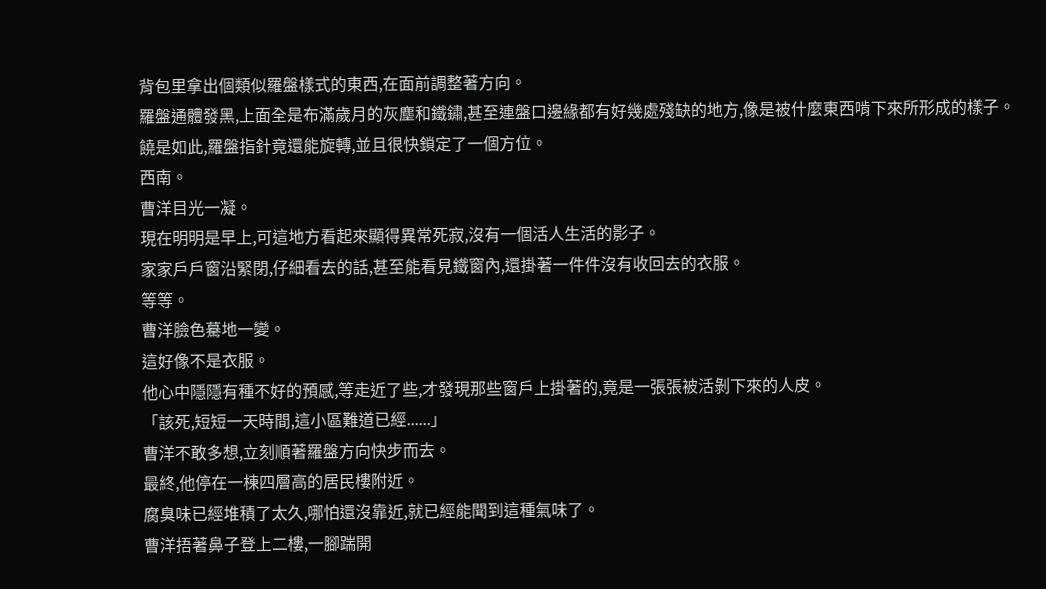背包里拿出個類似羅盤樣式的東西,在面前調整著方向。
羅盤通體發黑,上面全是布滿歲月的灰塵和鐵鏽,甚至連盤口邊緣都有好幾處殘缺的地方,像是被什麼東西啃下來所形成的樣子。
饒是如此,羅盤指針竟還能旋轉,並且很快鎖定了一個方位。
西南。
曹洋目光一凝。
現在明明是早上,可這地方看起來顯得異常死寂,沒有一個活人生活的影子。
家家戶戶窗沿緊閉,仔細看去的話,甚至能看見鐵窗內,還掛著一件件沒有收回去的衣服。
等等。
曹洋臉色驀地一變。
這好像不是衣服。
他心中隱隱有種不好的預感,等走近了些,才發現那些窗戶上掛著的,竟是一張張被活剝下來的人皮。
「該死,短短一天時間,這小區難道已經......」
曹洋不敢多想,立刻順著羅盤方向快步而去。
最終,他停在一棟四層高的居民樓附近。
腐臭味已經堆積了太久,哪怕還沒靠近,就已經能聞到這種氣味了。
曹洋捂著鼻子登上二樓,一腳踹開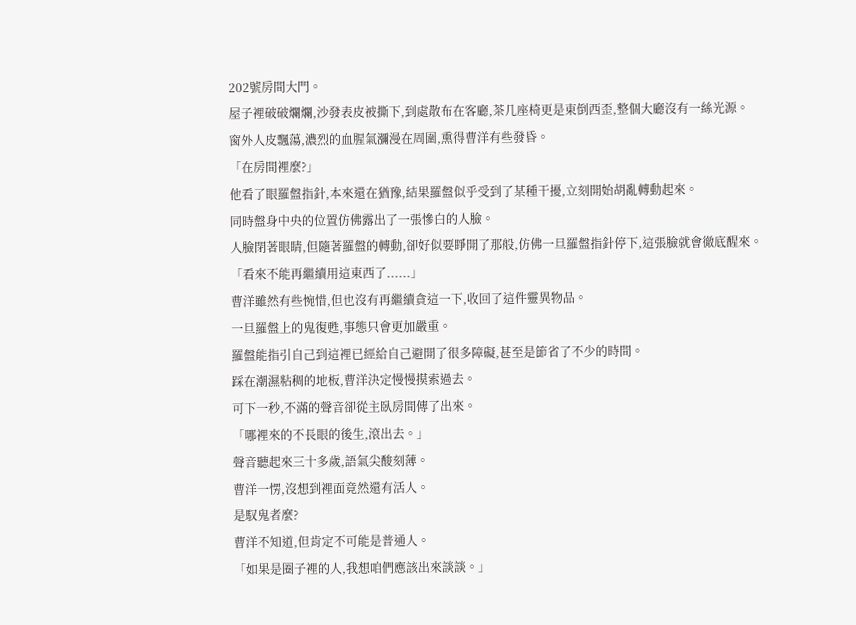202號房間大門。
屋子裡破破爛爛,沙發表皮被撕下,到處散布在客廳,茶几座椅更是東倒西歪,整個大廳沒有一絲光源。
窗外人皮飄蕩,濃烈的血腥氣瀰漫在周圍,熏得曹洋有些發昏。
「在房間裡麼?」
他看了眼羅盤指針,本來還在猶豫,結果羅盤似乎受到了某種干擾,立刻開始胡亂轉動起來。
同時盤身中央的位置仿佛露出了一張慘白的人臉。
人臉閉著眼睛,但隨著羅盤的轉動,卻好似要睜開了那般,仿佛一旦羅盤指針停下,這張臉就會徹底醒來。
「看來不能再繼續用這東西了......」
曹洋雖然有些惋惜,但也沒有再繼續貪這一下,收回了這件靈異物品。
一旦羅盤上的鬼復甦,事態只會更加嚴重。
羅盤能指引自己到這裡已經給自己避開了很多障礙,甚至是節省了不少的時間。
踩在潮濕粘稠的地板,曹洋決定慢慢摸索過去。
可下一秒,不滿的聲音卻從主臥房間傳了出來。
「哪裡來的不長眼的後生,滾出去。」
聲音聽起來三十多歲,語氣尖酸刻薄。
曹洋一愣,沒想到裡面竟然還有活人。
是馭鬼者麼?
曹洋不知道,但肯定不可能是普通人。
「如果是圈子裡的人,我想咱們應該出來談談。」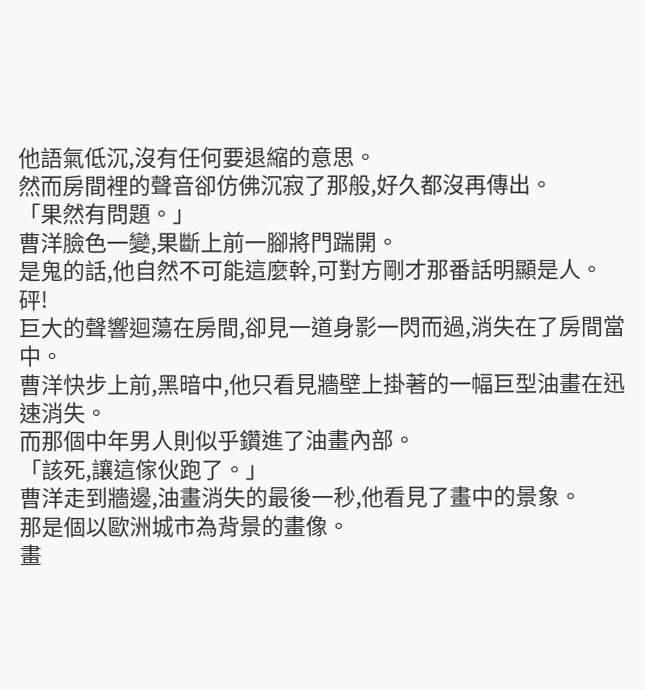他語氣低沉,沒有任何要退縮的意思。
然而房間裡的聲音卻仿佛沉寂了那般,好久都沒再傳出。
「果然有問題。」
曹洋臉色一變,果斷上前一腳將門踹開。
是鬼的話,他自然不可能這麼幹,可對方剛才那番話明顯是人。
砰!
巨大的聲響迴蕩在房間,卻見一道身影一閃而過,消失在了房間當中。
曹洋快步上前,黑暗中,他只看見牆壁上掛著的一幅巨型油畫在迅速消失。
而那個中年男人則似乎鑽進了油畫內部。
「該死,讓這傢伙跑了。」
曹洋走到牆邊,油畫消失的最後一秒,他看見了畫中的景象。
那是個以歐洲城市為背景的畫像。
畫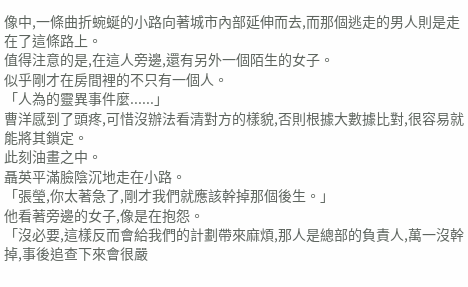像中,一條曲折蜿蜒的小路向著城市內部延伸而去,而那個逃走的男人則是走在了這條路上。
值得注意的是,在這人旁邊,還有另外一個陌生的女子。
似乎剛才在房間裡的不只有一個人。
「人為的靈異事件麼......」
曹洋感到了頭疼,可惜沒辦法看清對方的樣貌,否則根據大數據比對,很容易就能將其鎖定。
此刻油畫之中。
聶英平滿臉陰沉地走在小路。
「張瑩,你太著急了,剛才我們就應該幹掉那個後生。」
他看著旁邊的女子,像是在抱怨。
「沒必要,這樣反而會給我們的計劃帶來麻煩,那人是總部的負責人,萬一沒幹掉,事後追查下來會很嚴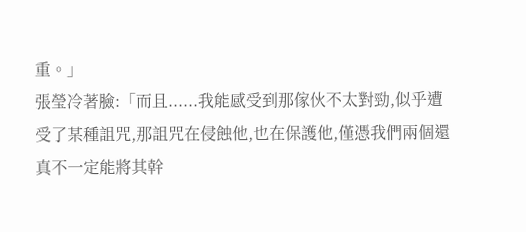重。」
張瑩冷著臉:「而且......我能感受到那傢伙不太對勁,似乎遭受了某種詛咒,那詛咒在侵蝕他,也在保護他,僅憑我們兩個還真不一定能將其幹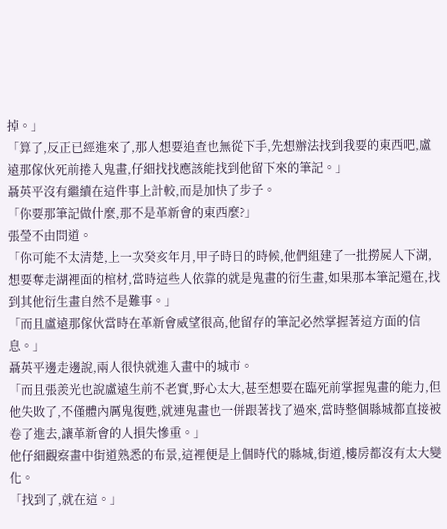掉。」
「算了,反正已經進來了,那人想要追查也無從下手,先想辦法找到我要的東西吧,盧遠那傢伙死前捲入鬼畫,仔細找找應該能找到他留下來的筆記。」
聶英平沒有繼續在這件事上計較,而是加快了步子。
「你要那筆記做什麼,那不是革新會的東西麼?」
張瑩不由問道。
「你可能不太清楚,上一次癸亥年月,甲子時日的時候,他們組建了一批撈屍人下湖,想要奪走湖裡面的棺材,當時這些人依靠的就是鬼畫的衍生畫,如果那本筆記還在,找到其他衍生畫自然不是難事。」
「而且盧遠那傢伙當時在革新會威望很高,他留存的筆記必然掌握著這方面的信息。」
聶英平邊走邊說,兩人很快就進入畫中的城市。
「而且張羨光也說盧遠生前不老實,野心太大,甚至想要在臨死前掌握鬼畫的能力,但他失敗了,不僅體內厲鬼復甦,就連鬼畫也一併跟著找了過來,當時整個縣城都直接被卷了進去,讓革新會的人損失慘重。」
他仔細觀察畫中街道熟悉的布景,這裡便是上個時代的縣城,街道,樓房都沒有太大變化。
「找到了,就在這。」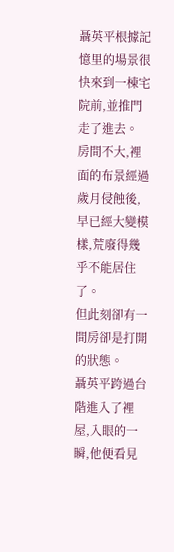聶英平根據記憶里的場景很快來到一棟宅院前,並推門走了進去。
房間不大,裡面的布景經過歲月侵蝕後,早已經大變模樣,荒廢得幾乎不能居住了。
但此刻卻有一間房卻是打開的狀態。
聶英平跨過台階進入了裡屋,入眼的一瞬,他便看見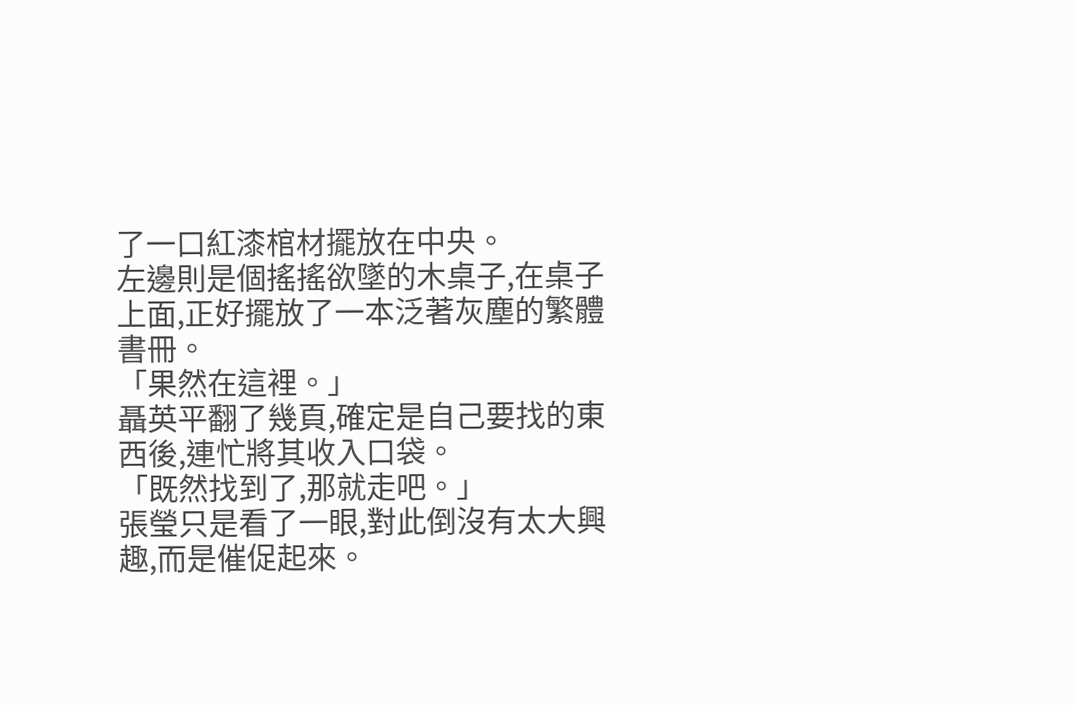了一口紅漆棺材擺放在中央。
左邊則是個搖搖欲墜的木桌子,在桌子上面,正好擺放了一本泛著灰塵的繁體書冊。
「果然在這裡。」
聶英平翻了幾頁,確定是自己要找的東西後,連忙將其收入口袋。
「既然找到了,那就走吧。」
張瑩只是看了一眼,對此倒沒有太大興趣,而是催促起來。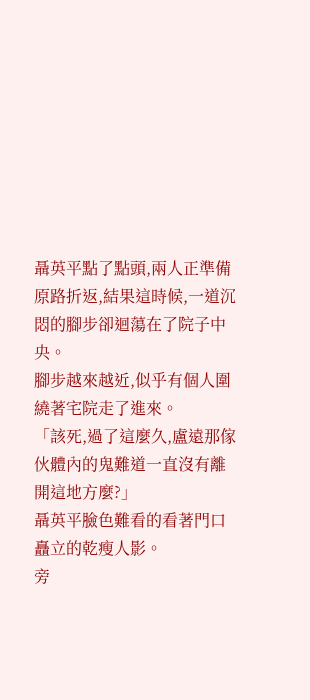聶英平點了點頭,兩人正準備原路折返,結果這時候,一道沉悶的腳步卻迴蕩在了院子中央。
腳步越來越近,似乎有個人圍繞著宅院走了進來。
「該死,過了這麼久,盧遠那傢伙體內的鬼難道一直沒有離開這地方麼?」
聶英平臉色難看的看著門口矗立的乾瘦人影。
旁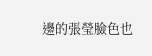邊的張瑩臉色也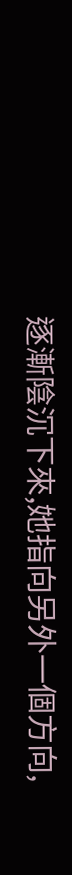逐漸陰沉下來,她指向另外一個方向,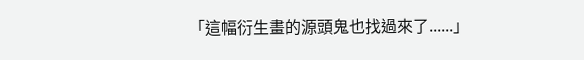「這幅衍生畫的源頭鬼也找過來了......」